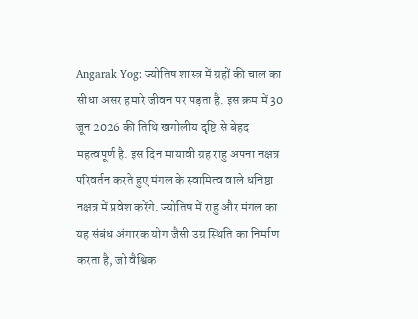Angarak Yog: ज्योतिष शास्त्र में ग्रहों की चाल का सीधा असर हमारे जीवन पर पड़ता है. इस क्रम में 30 जून 2026 की तिथि खगोलीय दृष्टि से बेहद महत्वपूर्ण है. इस दिन मायावी ग्रह राहु अपना नक्षत्र परिवर्तन करते हुए मंगल के स्वामित्व वाले धनिष्ठा नक्षत्र में प्रवेश करेंगे. ज्योतिष में राहु और मंगल का यह संबंध अंगारक योग जैसी उग्र स्थिति का निर्माण करता है, जो वैश्विक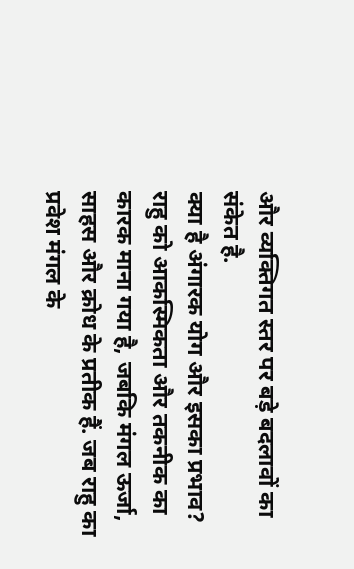और व्यक्तिगत स्तर पर बड़े बदलावों का संकेत है.
क्या है अंगारक योग और इसका प्रभाव?
राहु को आकस्मिकता और तकनीक का कारक माना गया है, जबकि मंगल ऊर्जा, साहस और क्रोध के प्रतीक हैं. जब राहु का प्रवेश मंगल के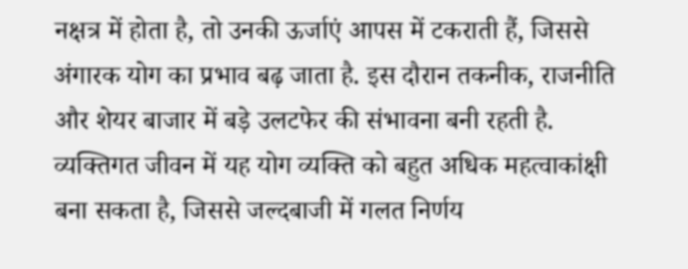नक्षत्र में होता है, तो उनकी ऊर्जाएं आपस में टकराती हैं, जिससे अंगारक योग का प्रभाव बढ़ जाता है. इस दौरान तकनीक, राजनीति और शेयर बाजार में बड़े उलटफेर की संभावना बनी रहती है. व्यक्तिगत जीवन में यह योग व्यक्ति को बहुत अधिक महत्वाकांक्षी बना सकता है, जिससे जल्दबाजी में गलत निर्णय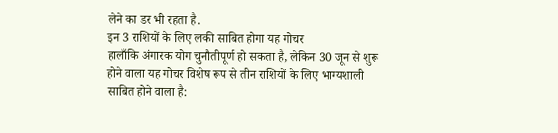लेने का डर भी रहता है.
इन 3 राशियों के लिए लकी साबित होगा यह गोचर
हालाँकि अंगारक योग चुनौतीपूर्ण हो सकता है, लेकिन 30 जून से शुरू होने वाला यह गोचर विशेष रूप से तीन राशियों के लिए भाग्यशाली साबित होने वाला है: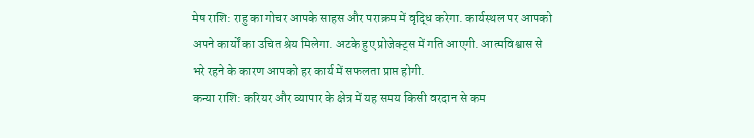मेष राशि: राहु का गोचर आपके साहस और पराक्रम में वृद्धि करेगा. कार्यस्थल पर आपको अपने कार्यों का उचित श्रेय मिलेगा. अटके हुए प्रोजेक्ट्स में गति आएगी. आत्मविश्वास से भरे रहने के कारण आपको हर कार्य में सफलता प्राप्त होगी.
कन्या राशि: करियर और व्यापार के क्षेत्र में यह समय किसी वरदान से कम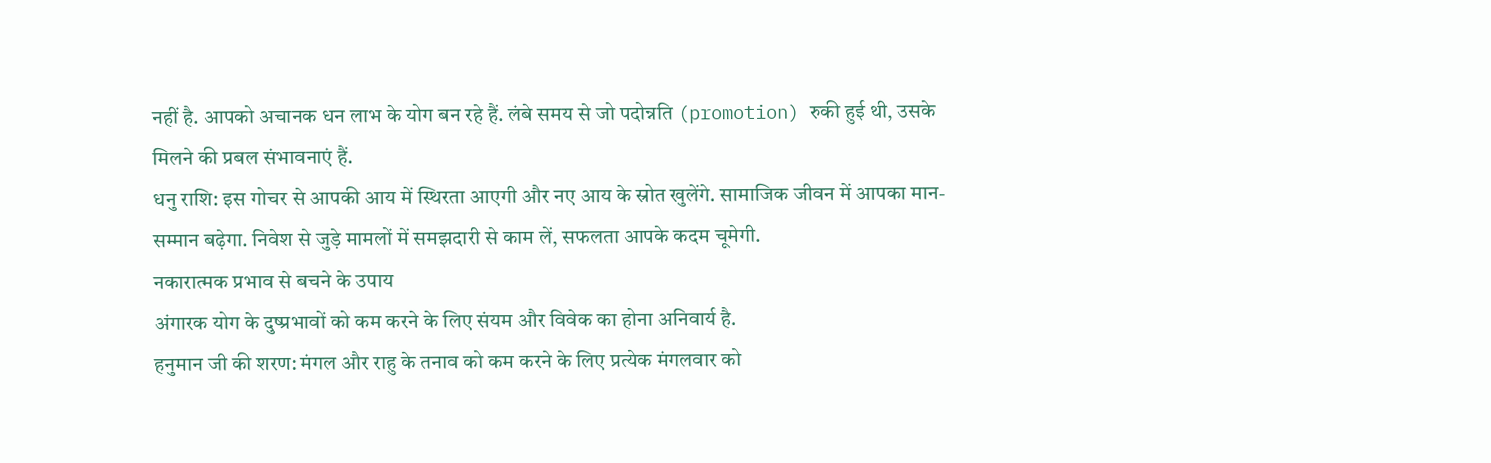नहीं है. आपको अचानक धन लाभ के योग बन रहे हैं. लंबे समय से जो पदोन्नति (promotion) रुकी हुई थी, उसके मिलने की प्रबल संभावनाएं हैं.
धनु राशि: इस गोचर से आपकी आय में स्थिरता आएगी और नए आय के स्रोत खुलेंगे. सामाजिक जीवन में आपका मान-सम्मान बढ़ेगा. निवेश से जुड़े मामलों में समझदारी से काम लें, सफलता आपके कदम चूमेगी.
नकारात्मक प्रभाव से बचने के उपाय
अंगारक योग के दुष्प्रभावों को कम करने के लिए संयम और विवेक का होना अनिवार्य है.
हनुमान जी की शरण: मंगल और राहु के तनाव को कम करने के लिए प्रत्येक मंगलवार को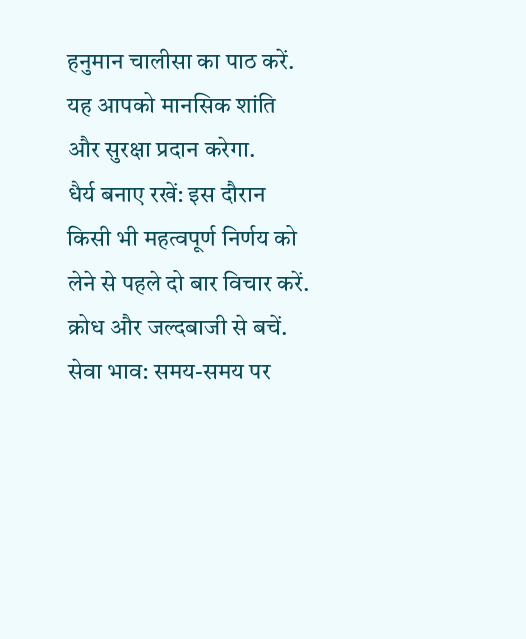हनुमान चालीसा का पाठ करें. यह आपको मानसिक शांति और सुरक्षा प्रदान करेगा.
धैर्य बनाए रखें: इस दौरान किसी भी महत्वपूर्ण निर्णय को लेने से पहले दो बार विचार करें. क्रोध और जल्दबाजी से बचें.
सेवा भाव: समय-समय पर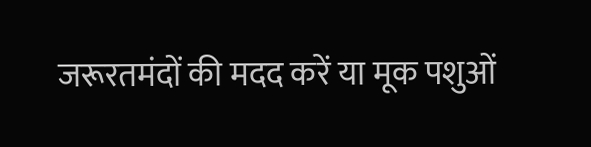जरूरतमंदों की मदद करें या मूक पशुओं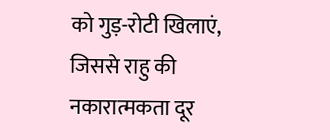को गुड़-रोटी खिलाएं, जिससे राहु की नकारात्मकता दूर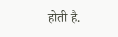होती है.